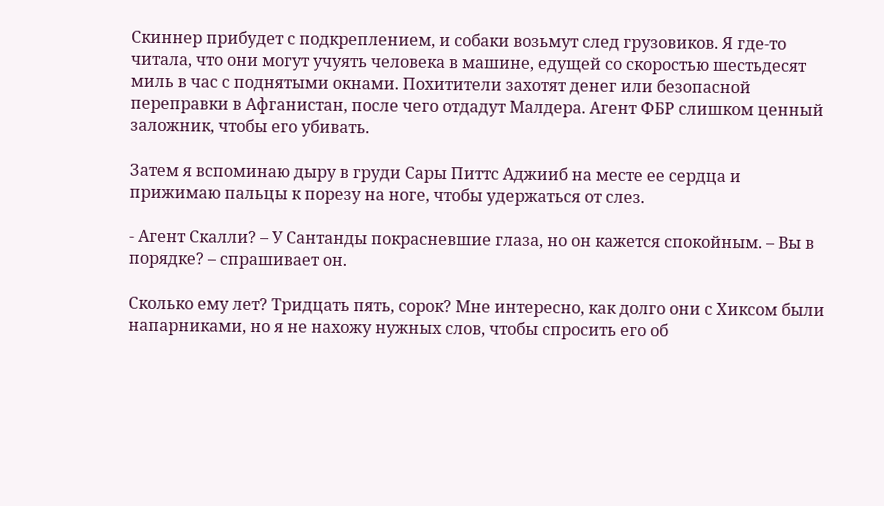Скиннер прибудет с подкреплением, и собаки возьмут след грузовиков. Я где-то читала, что они могут учуять человека в машине, едущей со скоростью шестьдесят миль в час с поднятыми окнами. Похитители захотят денег или безопасной переправки в Афганистан, после чего отдадут Малдера. Агент ФБР слишком ценный заложник, чтобы его убивать.

Затем я вспоминаю дыру в груди Сары Питтс Аджииб на месте ее сердца и прижимаю пальцы к порезу на ноге, чтобы удержаться от слез.

- Агент Скалли? – У Сантанды покрасневшие глаза, но он кажется спокойным. – Вы в порядке? – спрашивает он.

Сколько ему лет? Тридцать пять, сорок? Мне интересно, как долго они с Хиксом были напарниками, но я не нахожу нужных слов, чтобы спросить его об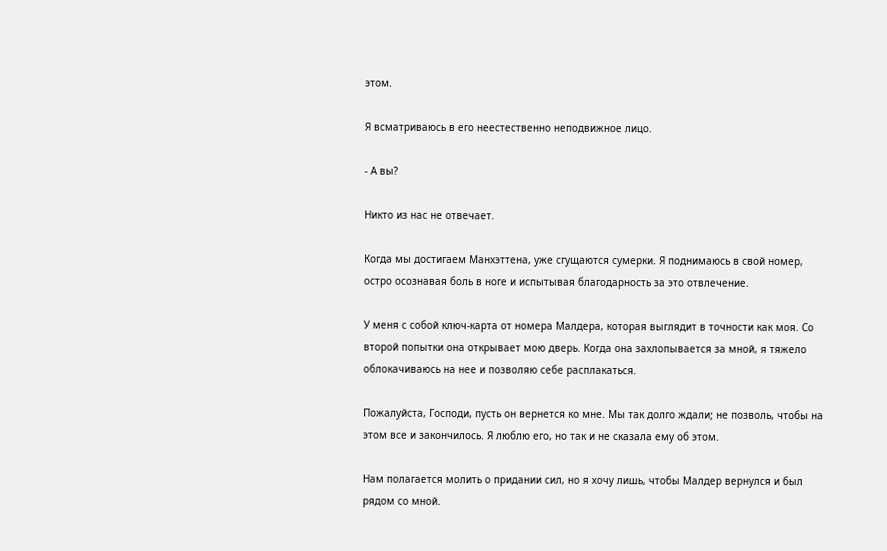этом.

Я всматриваюсь в его неестественно неподвижное лицо.

- А вы?

Никто из нас не отвечает.

Когда мы достигаем Манхэттена, уже сгущаются сумерки. Я поднимаюсь в свой номер, остро осознавая боль в ноге и испытывая благодарность за это отвлечение.

У меня с собой ключ-карта от номера Малдера, которая выглядит в точности как моя. Со второй попытки она открывает мою дверь. Когда она захлопывается за мной, я тяжело облокачиваюсь на нее и позволяю себе расплакаться.

Пожалуйста, Господи, пусть он вернется ко мне. Мы так долго ждали; не позволь, чтобы на этом все и закончилось. Я люблю его, но так и не сказала ему об этом.

Нам полагается молить о придании сил, но я хочу лишь, чтобы Малдер вернулся и был рядом со мной.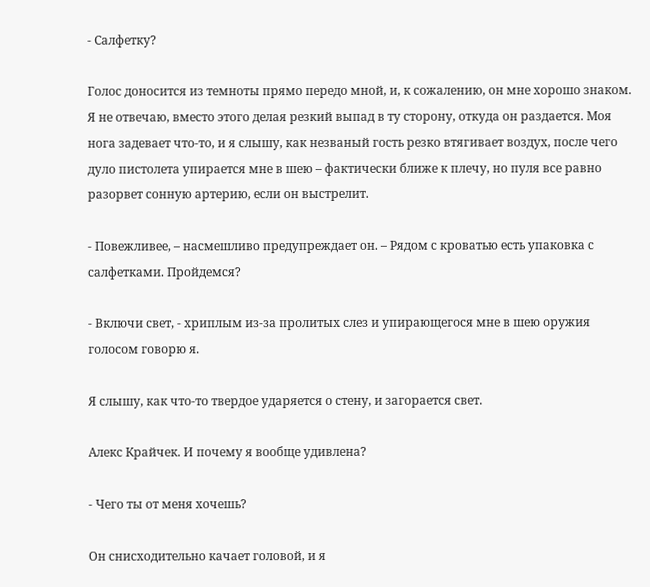- Салфетку?

Голос доносится из темноты прямо передо мной, и, к сожалению, он мне хорошо знаком. Я не отвечаю, вместо этого делая резкий выпад в ту сторону, откуда он раздается. Моя нога задевает что-то, и я слышу, как незваный гость резко втягивает воздух, после чего дуло пистолета упирается мне в шею – фактически ближе к плечу, но пуля все равно разорвет сонную артерию, если он выстрелит.

- Повежливее, – насмешливо предупреждает он. – Рядом с кроватью есть упаковка с салфетками. Пройдемся?

- Включи свет, - хриплым из-за пролитых слез и упирающегося мне в шею оружия голосом говорю я.

Я слышу, как что-то твердое ударяется о стену, и загорается свет.

Алекс Крайчек. И почему я вообще удивлена?

- Чего ты от меня хочешь?

Он снисходительно качает головой, и я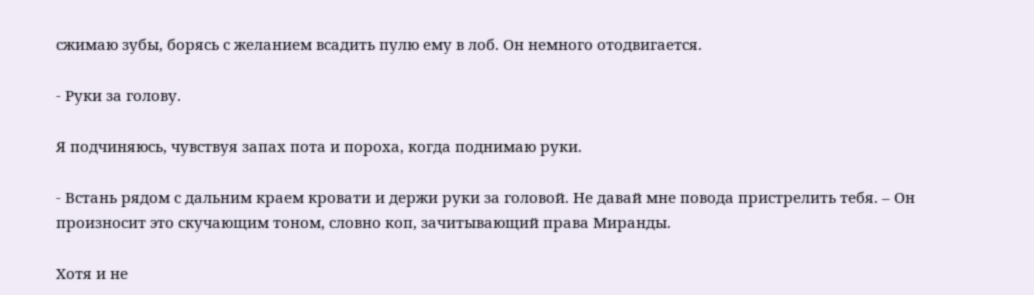сжимаю зубы, борясь с желанием всадить пулю ему в лоб. Он немного отодвигается.

- Руки за голову.

Я подчиняюсь, чувствуя запах пота и пороха, когда поднимаю руки.

- Встань рядом с дальним краем кровати и держи руки за головой. Не давай мне повода пристрелить тебя. – Он произносит это скучающим тоном, словно коп, зачитывающий права Миранды.

Хотя и не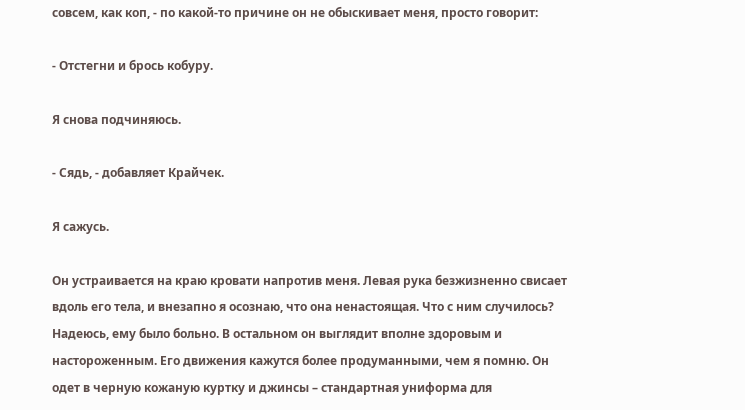совсем, как коп, - по какой-то причине он не обыскивает меня, просто говорит:

- Отстегни и брось кобуру.

Я снова подчиняюсь.

- Сядь, - добавляет Крайчек.

Я сажусь.

Он устраивается на краю кровати напротив меня. Левая рука безжизненно свисает вдоль его тела, и внезапно я осознаю, что она ненастоящая. Что с ним случилось? Надеюсь, ему было больно. В остальном он выглядит вполне здоровым и настороженным. Его движения кажутся более продуманными, чем я помню. Он одет в черную кожаную куртку и джинсы – стандартная униформа для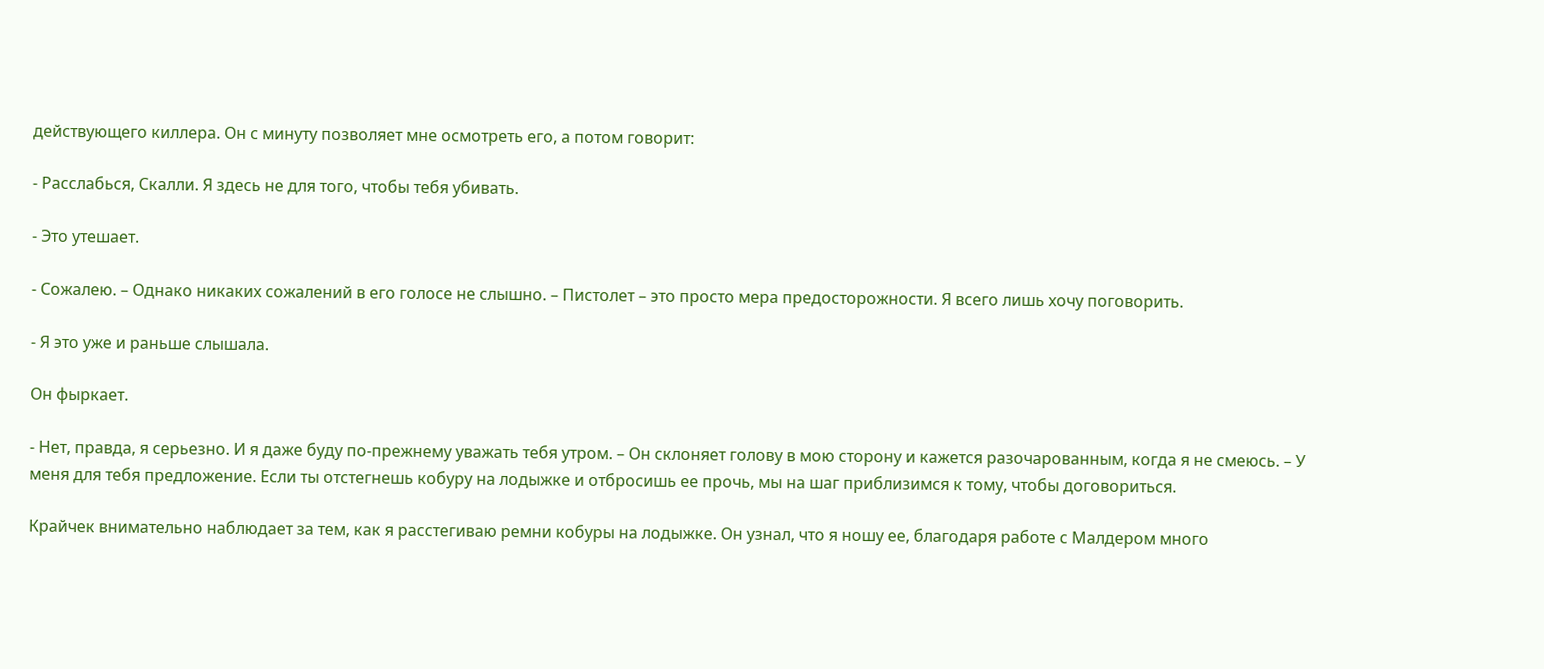действующего киллера. Он с минуту позволяет мне осмотреть его, а потом говорит:

- Расслабься, Скалли. Я здесь не для того, чтобы тебя убивать.

- Это утешает.

- Сожалею. – Однако никаких сожалений в его голосе не слышно. – Пистолет – это просто мера предосторожности. Я всего лишь хочу поговорить.

- Я это уже и раньше слышала.

Он фыркает.

- Нет, правда, я серьезно. И я даже буду по-прежнему уважать тебя утром. – Он склоняет голову в мою сторону и кажется разочарованным, когда я не смеюсь. – У меня для тебя предложение. Если ты отстегнешь кобуру на лодыжке и отбросишь ее прочь, мы на шаг приблизимся к тому, чтобы договориться.

Крайчек внимательно наблюдает за тем, как я расстегиваю ремни кобуры на лодыжке. Он узнал, что я ношу ее, благодаря работе с Малдером много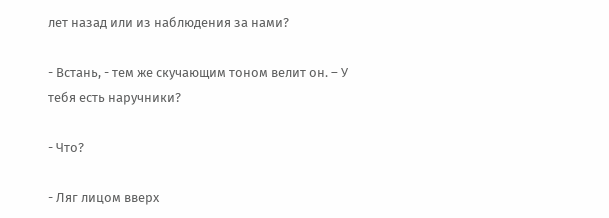лет назад или из наблюдения за нами?

- Встань, - тем же скучающим тоном велит он. – У тебя есть наручники?

- Что?

- Ляг лицом вверх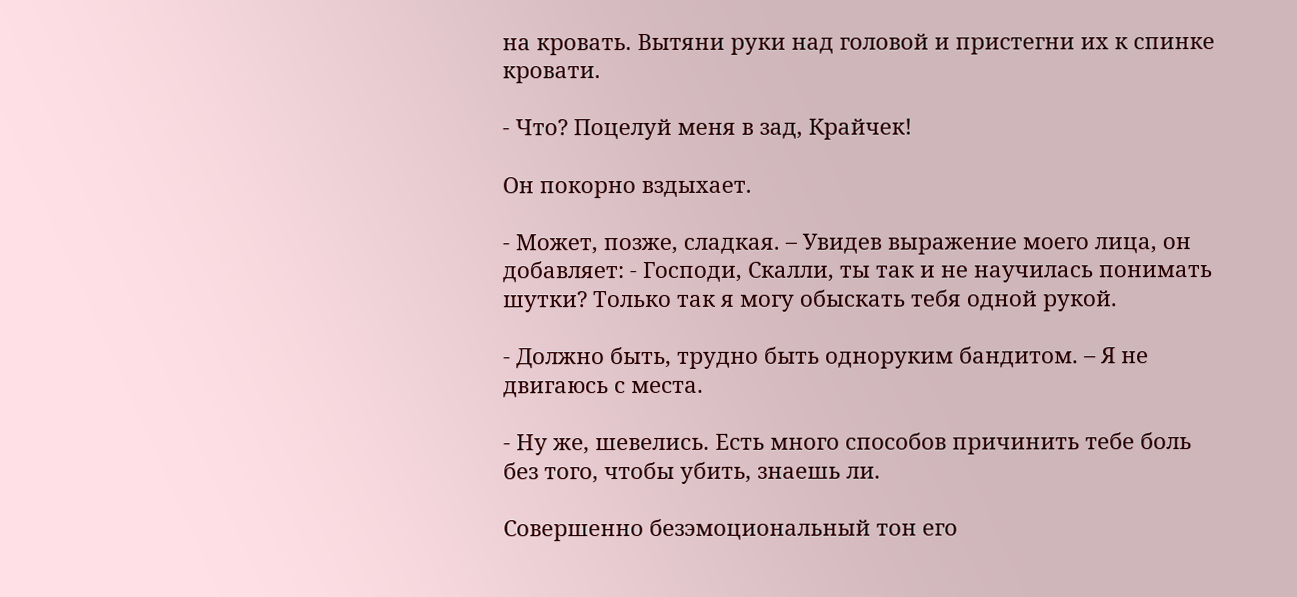на кровать. Вытяни руки над головой и пристегни их к спинке кровати.

- Что? Поцелуй меня в зад, Крайчек!

Он покорно вздыхает.

- Может, позже, сладкая. – Увидев выражение моего лица, он добавляет: - Господи, Скалли, ты так и не научилась понимать шутки? Только так я могу обыскать тебя одной рукой.

- Должно быть, трудно быть одноруким бандитом. – Я не двигаюсь с места.

- Ну же, шевелись. Есть много способов причинить тебе боль без того, чтобы убить, знаешь ли.

Совершенно безэмоциональный тон его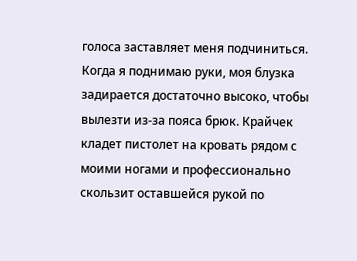голоса заставляет меня подчиниться. Когда я поднимаю руки, моя блузка задирается достаточно высоко, чтобы вылезти из-за пояса брюк. Крайчек кладет пистолет на кровать рядом с моими ногами и профессионально скользит оставшейся рукой по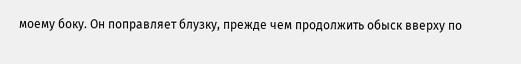моему боку. Он поправляет блузку, прежде чем продолжить обыск вверху по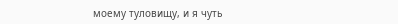моему туловищу, и я чуть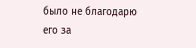было не благодарю его за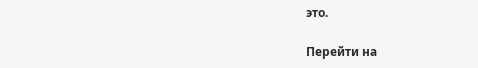это.

Перейти на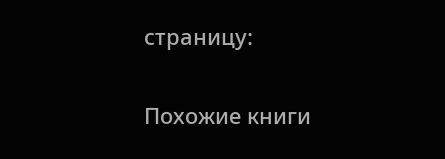страницу:

Похожие книги